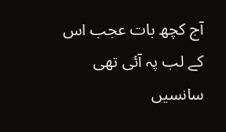آج کچھ بات عجب اس کے لب پہ آئی تھی
سانسیں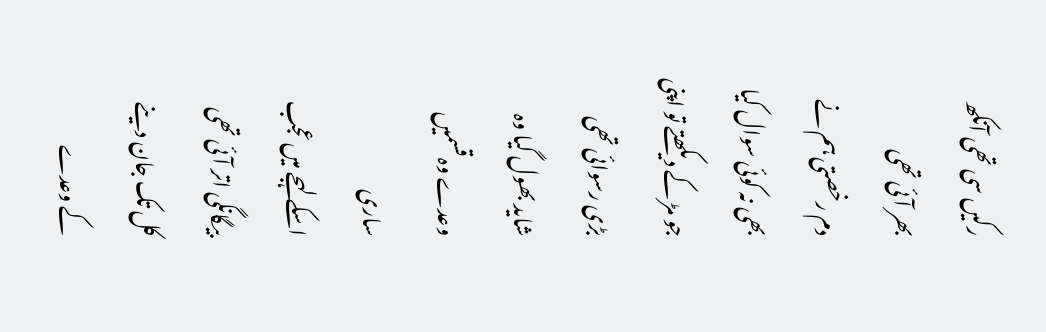رکیں سی تھی آنکھ بھر آئی تھی
دم رخصتی ہم نے بھی نہ کوئی سوال کیا
جو مڑ کے دیکھتے تو اپنی بڑی رسوائی تھی
شاید بھول گیا وہ وعدے وہ قسمیں ساری
اسکے لہجے میں عجب بیگانگی اتر آئی تھی
کل تک جان دینے کے وعدے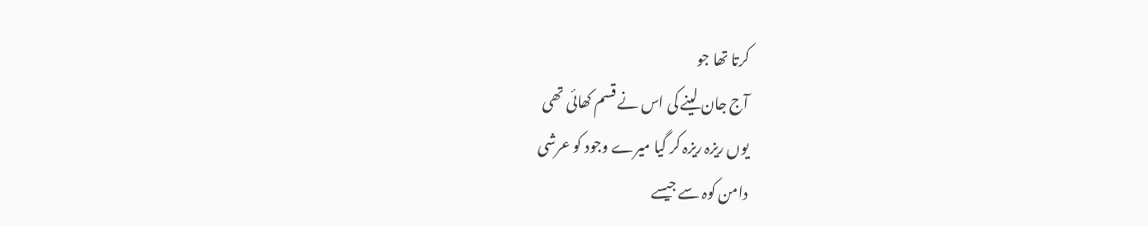کرتا تھا جو
آج جان لینے کی اس نے قسم کھائی تھی
یوں ریزہ ریزہ کر گیا میرے وجود کو عرشی
دامن کوہ سے جیسے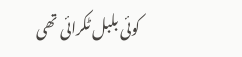کوئی بلبل ٹکرائی تھی